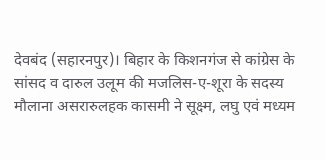देवबंद (सहारनपुर)। बिहार के किशनगंज से कांग्रेस के सांसद व दारुल उलूम की मजलिस-ए-शूरा के सदस्य मौलाना असरारुलहक कासमी ने सूक्ष्म, लघु एवं मध्यम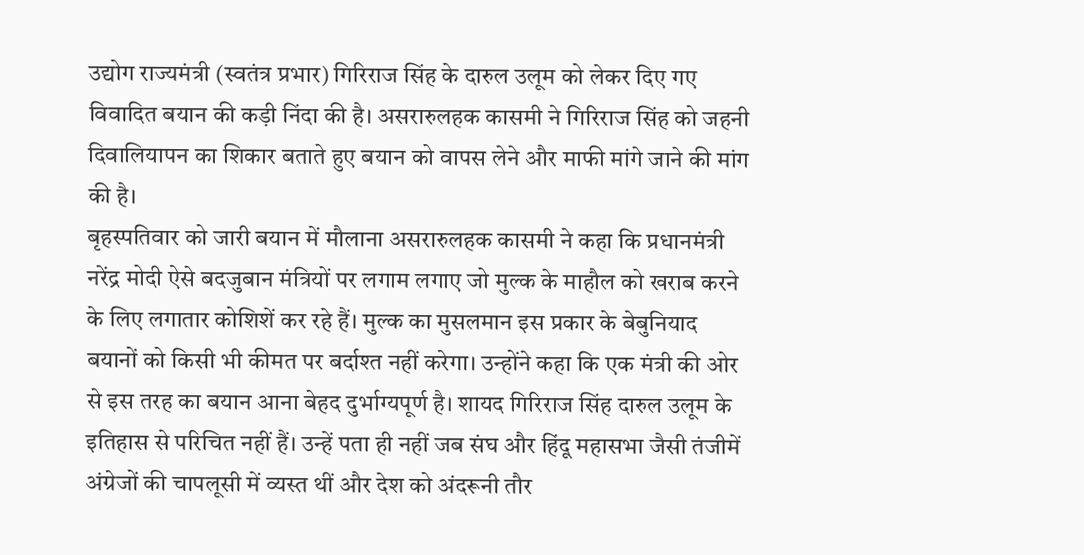उद्योग राज्यमंत्री (स्वतंत्र प्रभार) गिरिराज सिंह के दारुल उलूम को लेकर दिए गए विवादित बयान की कड़ी निंदा की है। असरारुलहक कासमी ने गिरिराज सिंह को जहनी दिवालियापन का शिकार बताते हुए बयान को वापस लेने और माफी मांगे जाने की मांग की है।
बृहस्पतिवार को जारी बयान में मौलाना असरारुलहक कासमी ने कहा कि प्रधानमंत्री नरेंद्र मोदी ऐसे बदजुबान मंत्रियों पर लगाम लगाए जो मुल्क के माहौल को खराब करने के लिए लगातार कोशिशें कर रहे हैं। मुल्क का मुसलमान इस प्रकार के बेबुनियाद बयानों को किसी भी कीमत पर बर्दाश्त नहीं करेगा। उन्होंने कहा कि एक मंत्री की ओर से इस तरह का बयान आना बेहद दुर्भाग्यपूर्ण है। शायद गिरिराज सिंह दारुल उलूम के इतिहास से परिचित नहीं हैं। उन्हें पता ही नहीं जब संघ और हिंदू महासभा जैसी तंजीमें अंग्रेजों की चापलूसी में व्यस्त थीं और देश को अंदरूनी तौर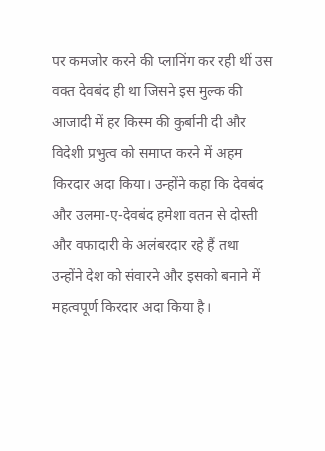पर कमजोर करने की प्लानिंग कर रही थीं उस वक्त देवबंद ही था जिसने इस मुल्क की आजादी में हर किस्म की कुर्बानी दी और विदेशी प्रभुत्व को समाप्त करने में अहम किरदार अदा किया। उन्होंने कहा कि देवबंद और उलमा-ए-देवबंद हमेशा वतन से दोस्ती और वफादारी के अलंबरदार रहे हैं तथा उन्होंने देश को संवारने और इसको बनाने में महत्वपूर्ण किरदार अदा किया है।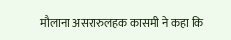मौलाना असरारुलहक कासमी ने कहा कि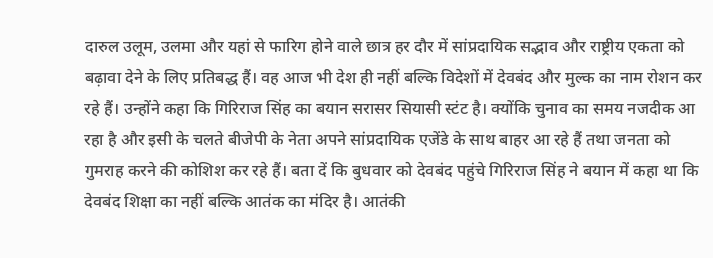दारुल उलूम, उलमा और यहां से फारिग होने वाले छात्र हर दौर में सांप्रदायिक सद्भाव और राष्ट्रीय एकता को बढ़ावा देने के लिए प्रतिबद्ध हैं। वह आज भी देश ही नहीं बल्कि विदेशों में देवबंद और मुल्क का नाम रोशन कर रहे हैं। उन्होंने कहा कि गिरिराज सिंह का बयान सरासर सियासी स्टंट है। क्योंकि चुनाव का समय नजदीक आ रहा है और इसी के चलते बीजेपी के नेता अपने सांप्रदायिक एजेंडे के साथ बाहर आ रहे हैं तथा जनता को गुमराह करने की कोशिश कर रहे हैं। बता दें कि बुधवार को देवबंद पहुंचे गिरिराज सिंह ने बयान में कहा था कि देवबंद शिक्षा का नहीं बल्कि आतंक का मंदिर है। आतंकी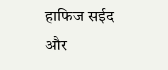हाफिज सईद और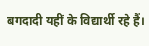बगदादी यहीं के विद्यार्थी रहे हैं।